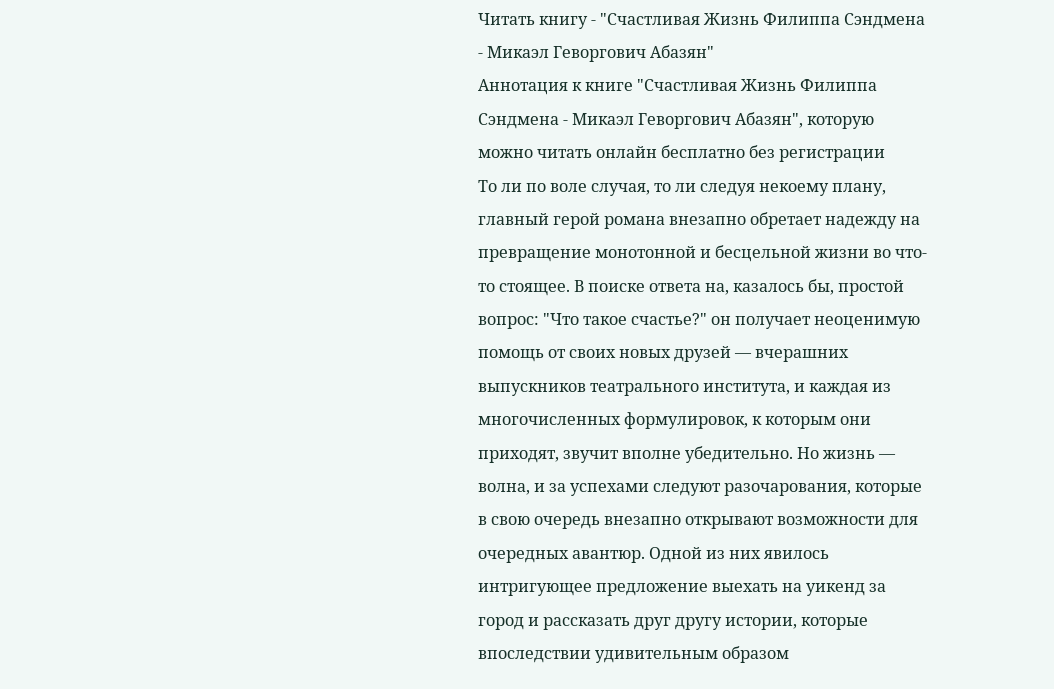Читать книгу - "Счастливая Жизнь Филиппа Сэндмена - Микаэл Геворгович Абазян"
Аннотация к книге "Счастливая Жизнь Филиппа Сэндмена - Микаэл Геворгович Абазян", которую можно читать онлайн бесплатно без регистрации
То ли по воле случая, то ли следуя некоему плану, главный герой романа внезапно обретает надежду на превращение монотонной и бесцельной жизни во что-то стоящее. В поиске ответа на, казалось бы, простой вопрос: "Что такое счастье?" он получает неоценимую помощь от своих новых друзей — вчерашних выпускников театрального института, и каждая из многочисленных формулировок, к которым они приходят, звучит вполне убедительно. Но жизнь — волна, и за успехами следуют разочарования, которые в свою очередь внезапно открывают возможности для очередных авантюр. Одной из них явилось интригующее предложение выехать на уикенд за город и рассказать друг другу истории, которые впоследствии удивительным образом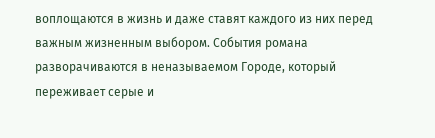воплощаются в жизнь и даже ставят каждого из них перед важным жизненным выбором. События романа разворачиваются в неназываемом Городе, который переживает серые и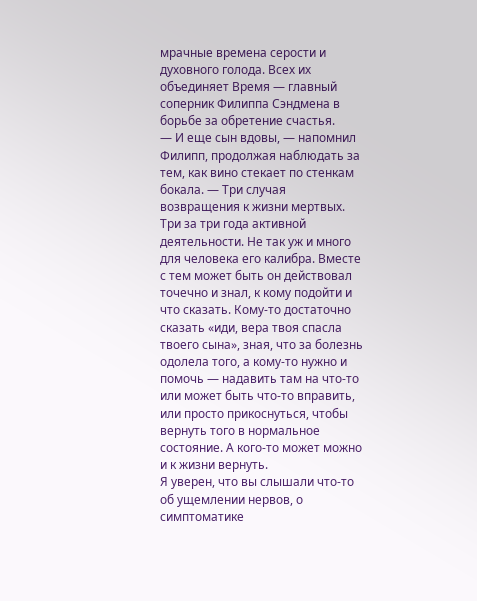мрачные времена серости и духовного голода. Всех их объединяет Время — главный соперник Филиппа Сэндмена в борьбе за обретение счастья.
— И еще сын вдовы, — напомнил Филипп, продолжая наблюдать за тем, как вино стекает по стенкам бокала. — Три случая возвращения к жизни мертвых. Три за три года активной деятельности. Не так уж и много для человека его калибра. Вместе с тем может быть он действовал точечно и знал, к кому подойти и что сказать. Кому-то достаточно сказать «иди, вера твоя спасла твоего сына», зная, что за болезнь одолела того, а кому-то нужно и помочь — надавить там на что-то или может быть что-то вправить, или просто прикоснуться, чтобы вернуть того в нормальное состояние. А кого-то может можно и к жизни вернуть.
Я уверен, что вы слышали что-то об ущемлении нервов, о симптоматике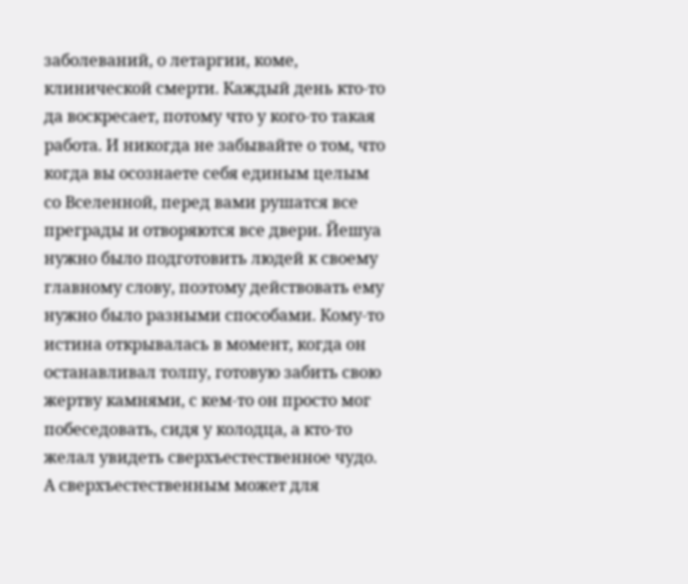заболеваний, о летаргии, коме, клинической смерти. Каждый день кто-то да воскресает, потому что у кого-то такая работа. И никогда не забывайте о том, что когда вы осознаете себя единым целым со Вселенной, перед вами рушатся все преграды и отворяются все двери. Йешуа нужно было подготовить людей к своему главному слову, поэтому действовать ему нужно было разными способами. Кому-то истина открывалась в момент, когда он останавливал толпу, готовую забить свою жертву камнями, с кем-то он просто мог побеседовать, сидя у колодца, а кто-то желал увидеть сверхъестественное чудо. А сверхъестественным может для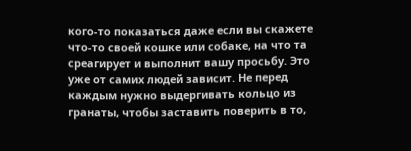кого-то показаться даже если вы скажете что-то своей кошке или собаке, на что та среагирует и выполнит вашу просьбу. Это уже от самих людей зависит. Не перед каждым нужно выдергивать кольцо из гранаты, чтобы заставить поверить в то,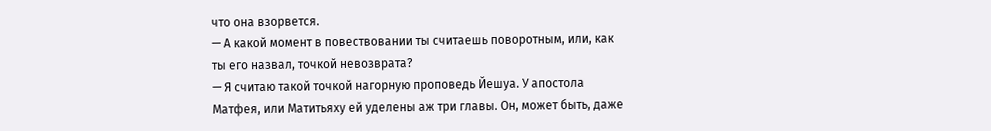что она взорвется.
— А какой момент в повествовании ты считаешь поворотным, или, как ты его назвал, точкой невозврата?
— Я считаю такой точкой нагорную проповедь Йешуа. У апостола Матфея, или Матитьяху ей уделены аж три главы. Он, может быть, даже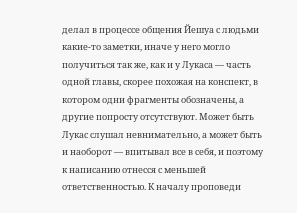делал в процессе общения Йешуа с людьми какие-то заметки, иначе у него могло получиться так же, как и у Лукаса — часть одной главы, скорее похожая на конспект, в котором одни фрагменты обозначены, а другие попросту отсутствуют. Может быть Лукас слушал невнимательно, а может быть и наоборот — впитывал все в себя, и поэтому к написанию отнесся с меньшей ответственностью. К началу проповеди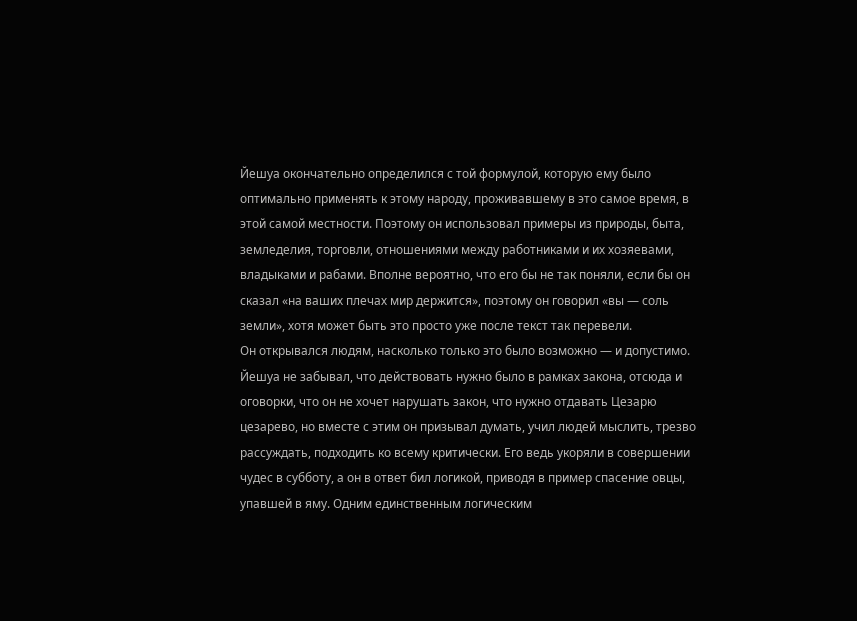Йешуа окончательно определился с той формулой, которую ему было оптимально применять к этому народу, проживавшему в это самое время, в этой самой местности. Поэтому он использовал примеры из природы, быта, земледелия, торговли, отношениями между работниками и их хозяевами, владыками и рабами. Вполне вероятно, что его бы не так поняли, если бы он сказал «на ваших плечах мир держится», поэтому он говорил «вы — соль земли», хотя может быть это просто уже после текст так перевели.
Он открывался людям, насколько только это было возможно — и допустимо. Йешуа не забывал, что действовать нужно было в рамках закона, отсюда и оговорки, что он не хочет нарушать закон, что нужно отдавать Цезарю цезарево, но вместе с этим он призывал думать, учил людей мыслить, трезво рассуждать, подходить ко всему критически. Его ведь укоряли в совершении чудес в субботу, а он в ответ бил логикой, приводя в пример спасение овцы, упавшей в яму. Одним единственным логическим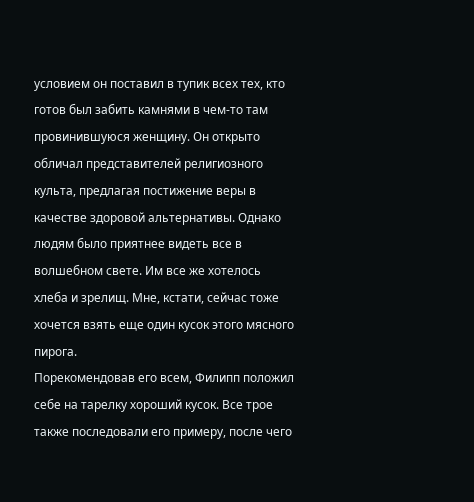условием он поставил в тупик всех тех, кто готов был забить камнями в чем-то там провинившуюся женщину. Он открыто обличал представителей религиозного культа, предлагая постижение веры в качестве здоровой альтернативы. Однако людям было приятнее видеть все в волшебном свете. Им все же хотелось хлеба и зрелищ. Мне, кстати, сейчас тоже хочется взять еще один кусок этого мясного пирога.
Порекомендовав его всем, Филипп положил себе на тарелку хороший кусок. Все трое также последовали его примеру, после чего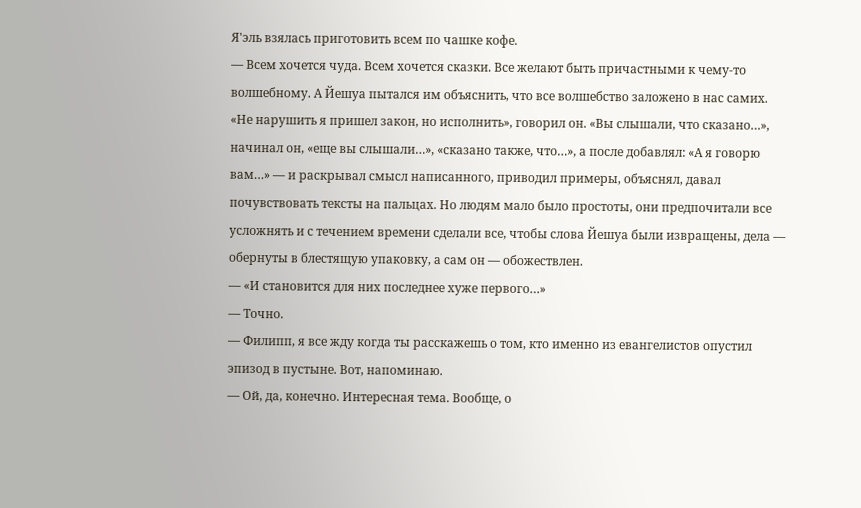Я'эль взялась приготовить всем по чашке кофе.
— Всем хочется чуда. Всем хочется сказки. Все желают быть причастными к чему-то волшебному. А Йешуа пытался им объяснить, что все волшебство заложено в нас самих. «Не нарушить я пришел закон, но исполнить», говорил он. «Вы слышали, что сказано…», начинал он, «еще вы слышали…», «сказано также, что…», а после добавлял: «А я говорю вам…» — и раскрывал смысл написанного, приводил примеры, объяснял, давал почувствовать тексты на пальцах. Но людям мало было простоты, они предпочитали все усложнять и с течением времени сделали все, чтобы слова Йешуа были извращены, дела — обернуты в блестящую упаковку, а сам он — обожествлен.
— «И становится для них последнее хуже первого…»
— Точно.
— Филипп, я все жду когда ты расскажешь о том, кто именно из евангелистов опустил эпизод в пустыне. Вот, напоминаю.
— Ой, да, конечно. Интересная тема. Вообще, о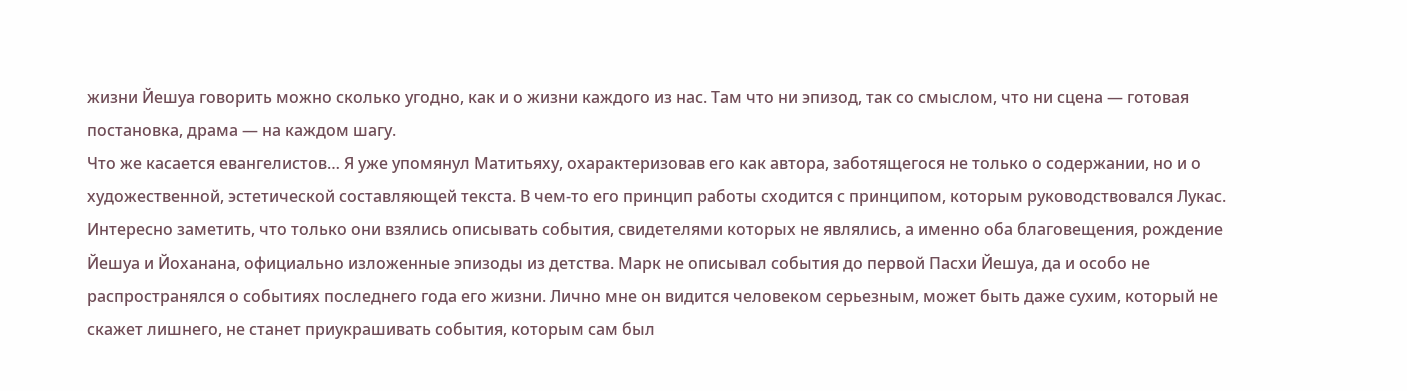жизни Йешуа говорить можно сколько угодно, как и о жизни каждого из нас. Там что ни эпизод, так со смыслом, что ни сцена — готовая постановка, драма — на каждом шагу.
Что же касается евангелистов… Я уже упомянул Матитьяху, охарактеризовав его как автора, заботящегося не только о содержании, но и о художественной, эстетической составляющей текста. В чем-то его принцип работы сходится с принципом, которым руководствовался Лукас. Интересно заметить, что только они взялись описывать события, свидетелями которых не являлись, а именно оба благовещения, рождение Йешуа и Йоханана, официально изложенные эпизоды из детства. Марк не описывал события до первой Пасхи Йешуа, да и особо не распространялся о событиях последнего года его жизни. Лично мне он видится человеком серьезным, может быть даже сухим, который не скажет лишнего, не станет приукрашивать события, которым сам был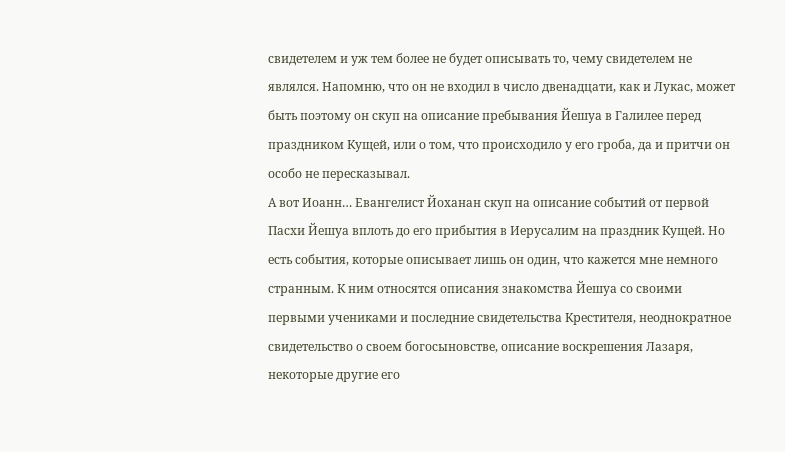свидетелем и уж тем более не будет описывать то, чему свидетелем не являлся. Напомню, что он не входил в число двенадцати, как и Лукас, может быть поэтому он скуп на описание пребывания Йешуа в Галилее перед праздником Кущей, или о том, что происходило у его гроба, да и притчи он особо не пересказывал.
А вот Иоанн… Евангелист Йоханан скуп на описание событий от первой Пасхи Йешуа вплоть до его прибытия в Иерусалим на праздник Кущей. Но есть события, которые описывает лишь он один, что кажется мне немного странным. К ним относятся описания знакомства Йешуа со своими первыми учениками и последние свидетельства Крестителя, неоднократное свидетельство о своем богосыновстве, описание воскрешения Лазаря, некоторые другие его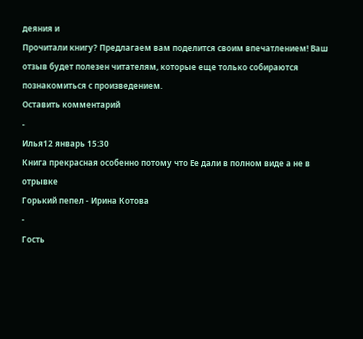деяния и
Прочитали книгу? Предлагаем вам поделится своим впечатлением! Ваш отзыв будет полезен читателям, которые еще только собираются познакомиться с произведением.
Оставить комментарий
-
Илья12 январь 15:30
Книга прекрасная особенно потому что Ее дали в полном виде а не в отрывке
Горький пепел - Ирина Котова
-
Гость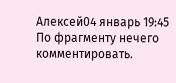Алексей04 январь 19:45
По фрагменту нечего комментировать.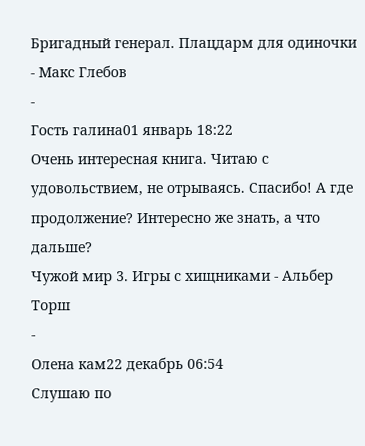Бригадный генерал. Плацдарм для одиночки - Макс Глебов
-
Гость галина01 январь 18:22
Очень интересная книга. Читаю с удовольствием, не отрываясь. Спасибо! А где продолжение? Интересно же знать, а что дальше?
Чужой мир 3. Игры с хищниками - Альбер Торш
-
Олена кам22 декабрь 06:54
Слушаю по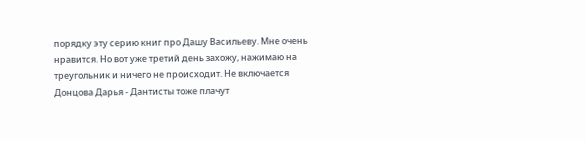порядку эту серию книг про Дашу Васильеву. Мне очень нравится. Но вот уже третий день захожу, нажимаю на треугольник и ничего не происходит. Не включается
Донцова Дарья - Дантисты тоже плачут